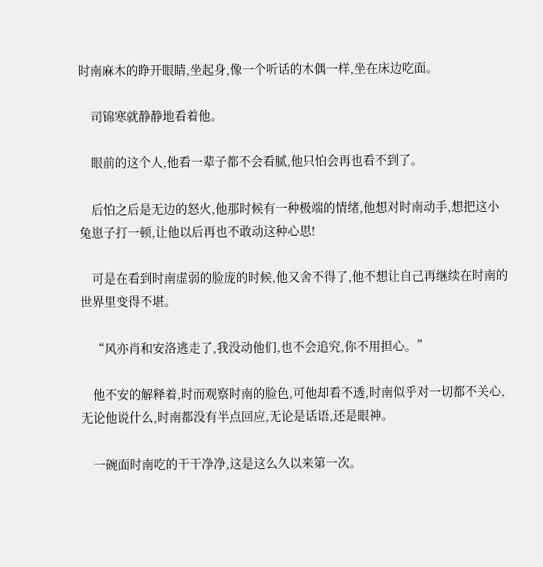时南麻木的睁开眼睛,坐起身,像一个听话的木偶一样,坐在床边吃面。

    司锦寒就静静地看着他。

    眼前的这个人,他看一辈子都不会看腻,他只怕会再也看不到了。

    后怕之后是无边的怒火,他那时候有一种极端的情绪,他想对时南动手,想把这小兔崽子打一顿,让他以后再也不敢动这种心思!

    可是在看到时南虚弱的脸庞的时候,他又舍不得了,他不想让自己再继续在时南的世界里变得不堪。

    “风亦肖和安洛逃走了,我没动他们,也不会追究,你不用担心。”

    他不安的解释着,时而观察时南的脸色,可他却看不透,时南似乎对一切都不关心,无论他说什么,时南都没有半点回应,无论是话语,还是眼神。

    一碗面时南吃的干干净净,这是这么久以来第一次。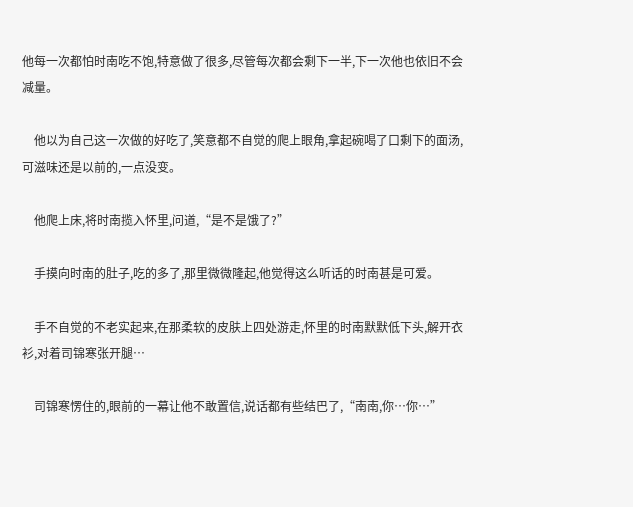他每一次都怕时南吃不饱,特意做了很多,尽管每次都会剩下一半,下一次他也依旧不会减量。

    他以为自己这一次做的好吃了,笑意都不自觉的爬上眼角,拿起碗喝了口剩下的面汤,可滋味还是以前的,一点没变。

    他爬上床,将时南揽入怀里,问道,“是不是饿了?”

    手摸向时南的肚子,吃的多了,那里微微隆起,他觉得这么听话的时南甚是可爱。

    手不自觉的不老实起来,在那柔软的皮肤上四处游走,怀里的时南默默低下头,解开衣衫,对着司锦寒张开腿…

    司锦寒愣住的,眼前的一幕让他不敢置信,说话都有些结巴了,“南南,你…你…”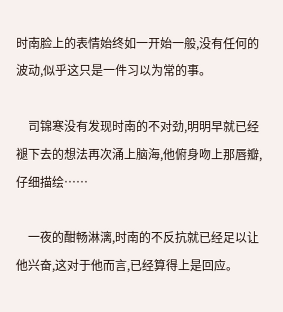时南脸上的表情始终如一开始一般,没有任何的波动,似乎这只是一件习以为常的事。

    司锦寒没有发现时南的不对劲,明明早就已经褪下去的想法再次涌上脑海,他俯身吻上那唇瓣,仔细描绘……

    一夜的酣畅淋漓,时南的不反抗就已经足以让他兴奋,这对于他而言,已经算得上是回应。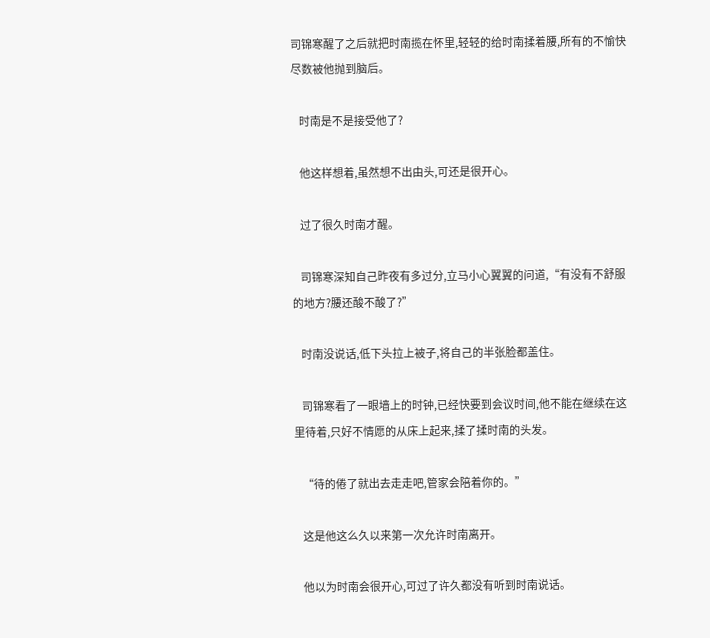司锦寒醒了之后就把时南揽在怀里,轻轻的给时南揉着腰,所有的不愉快尽数被他抛到脑后。

    时南是不是接受他了?

    他这样想着,虽然想不出由头,可还是很开心。

    过了很久时南才醒。

    司锦寒深知自己昨夜有多过分,立马小心翼翼的问道,“有没有不舒服的地方?腰还酸不酸了?”

    时南没说话,低下头拉上被子,将自己的半张脸都盖住。

    司锦寒看了一眼墙上的时钟,已经快要到会议时间,他不能在继续在这里待着,只好不情愿的从床上起来,揉了揉时南的头发。

    “待的倦了就出去走走吧,管家会陪着你的。”

    这是他这么久以来第一次允许时南离开。

    他以为时南会很开心,可过了许久都没有听到时南说话。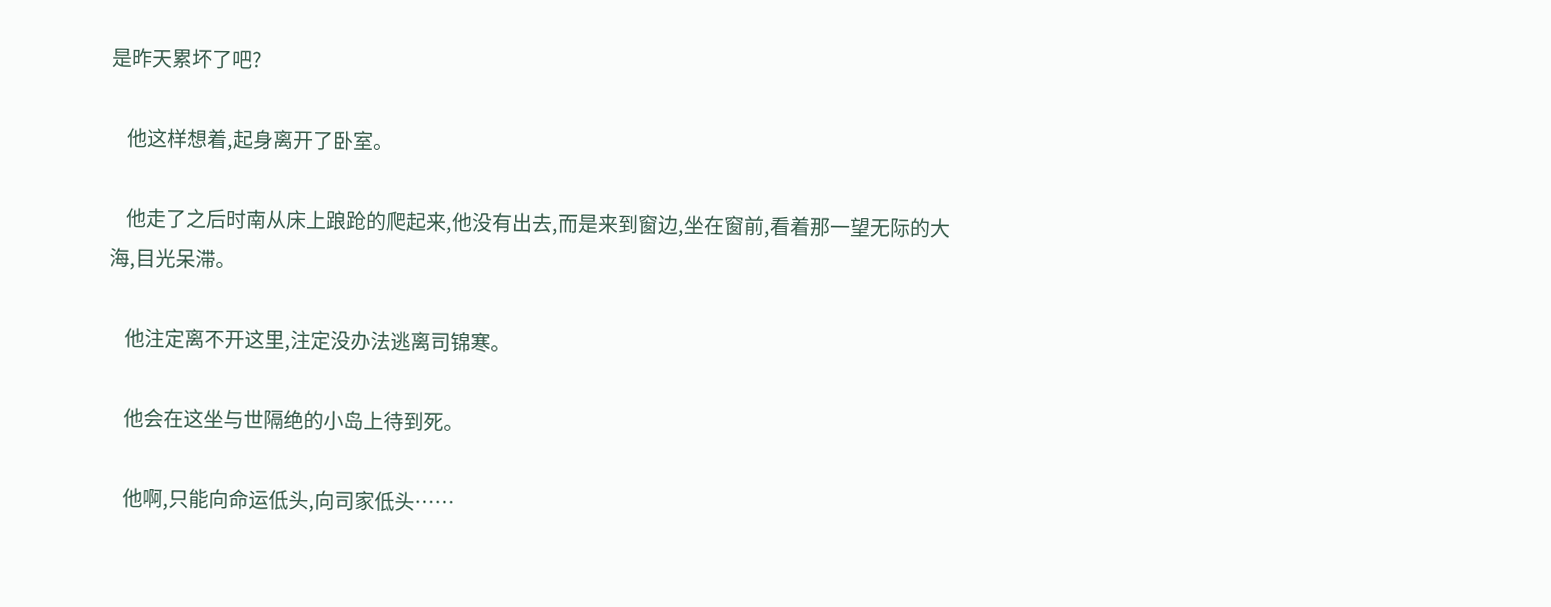是昨天累坏了吧?

    他这样想着,起身离开了卧室。

    他走了之后时南从床上踉跄的爬起来,他没有出去,而是来到窗边,坐在窗前,看着那一望无际的大海,目光呆滞。

    他注定离不开这里,注定没办法逃离司锦寒。

    他会在这坐与世隔绝的小岛上待到死。

    他啊,只能向命运低头,向司家低头……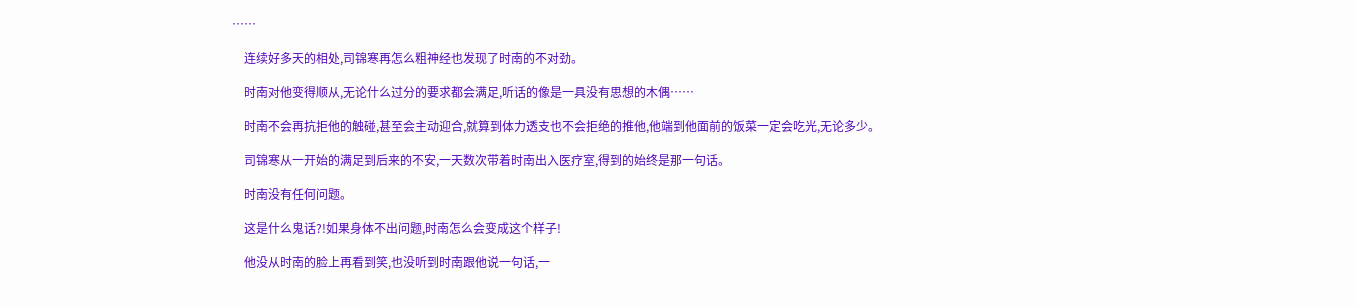……

    连续好多天的相处,司锦寒再怎么粗神经也发现了时南的不对劲。

    时南对他变得顺从,无论什么过分的要求都会满足,听话的像是一具没有思想的木偶……

    时南不会再抗拒他的触碰,甚至会主动迎合,就算到体力透支也不会拒绝的推他,他端到他面前的饭菜一定会吃光,无论多少。

    司锦寒从一开始的满足到后来的不安,一天数次带着时南出入医疗室,得到的始终是那一句话。

    时南没有任何问题。

    这是什么鬼话?!如果身体不出问题,时南怎么会变成这个样子!

    他没从时南的脸上再看到笑,也没听到时南跟他说一句话,一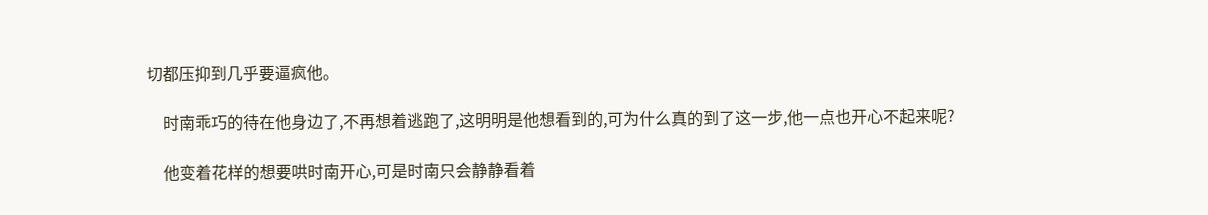切都压抑到几乎要逼疯他。

    时南乖巧的待在他身边了,不再想着逃跑了,这明明是他想看到的,可为什么真的到了这一步,他一点也开心不起来呢?

    他变着花样的想要哄时南开心,可是时南只会静静看着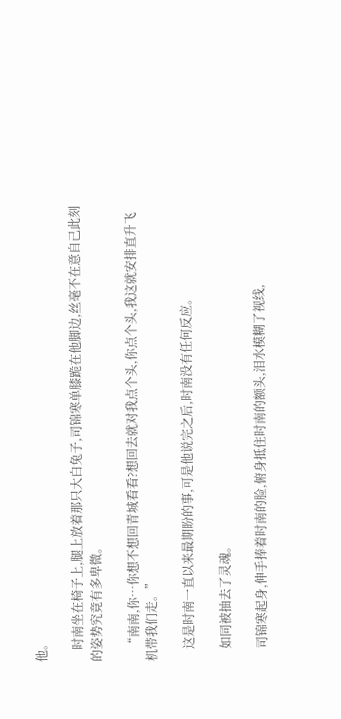他。

    时南坐在椅子上,腿上放着那只大白兔子,司锦寒单膝跪在他脚边,丝毫不在意自己此刻的姿势究竟有多卑微。

    “南南,你…你想不想回青城看看?想回去就对我点个头,你点个头,我这就安排直升飞机带我们走。”

    这是时南一直以来最期盼的事,可是他说完之后,时南没有任何反应。

    如同被抽去了灵魂。

    司锦寒起身,伸手捧着时南的脸,俯身抵住时南的额头,泪水模糊了视线,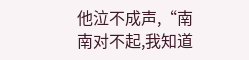他泣不成声,“南南对不起,我知道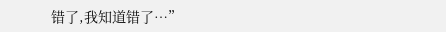错了,我知道错了…”